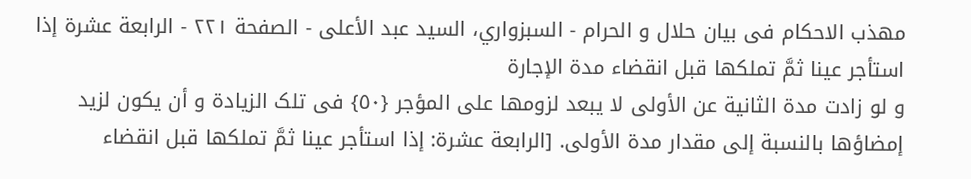مهذب الاحکام فی بیان حلال و الحرام - السبزواري، السيد عبد الأعلى - الصفحة ٢٢١ - الرابعة عشرة إذا استأجر عینا ثمَّ تملکها قبل انقضاء مدة الإجارة
و لو زادت مدة الثانیة عن الأولی لا یبعد لزومها علی المؤجر {٥٠} فی تلک الزیادة و أن یکون لزید إمضاؤها بالنسبة إلی مقدار مدة الأولی. [الرابعة عشرة: إذا استأجر عینا ثمَّ تملکها قبل انقضاء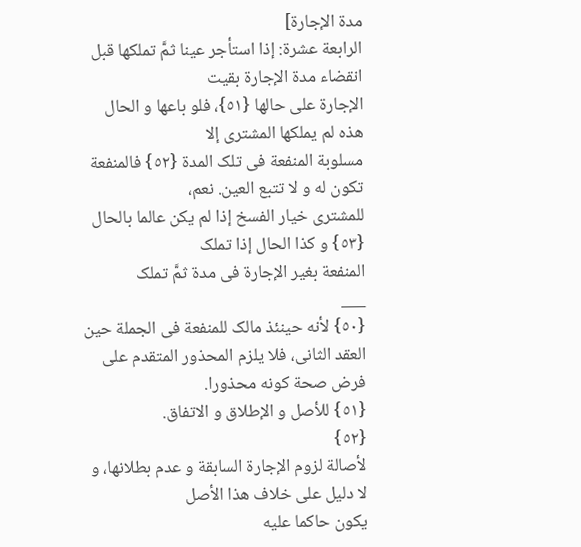مدة الإجارة]
الرابعة عشرة: إذا استأجر عینا ثمَّ تملکها قبل انقضاء مدة الإجارة بقیت
الإجارة علی حالها {٥١}، فلو باعها و الحال هذه لم یملکها المشتری إلا
مسلوبة المنفعة فی تلک المدة {٥٢} فالمنفعة تکون له و لا تتبع العین. نعم،
للمشتری خیار الفسخ إذا لم یکن عالما بالحال {٥٣} و کذا الحال إذا تملک
المنفعة بغیر الإجارة فی مدة ثمَّ تملک
___
{٥٠} لأنه حینئذ مالک للمنفعة فی الجملة حین العقد الثانی، فلا یلزم المحذور المتقدم علی فرض صحة کونه محذورا.
{٥١} للأصل و الإطلاق و الاتفاق.
{٥٢}
لأصالة لزوم الإجارة السابقة و عدم بطلانها، و لا دلیل علی خلاف هذا الأصل
یکون حاکما علیه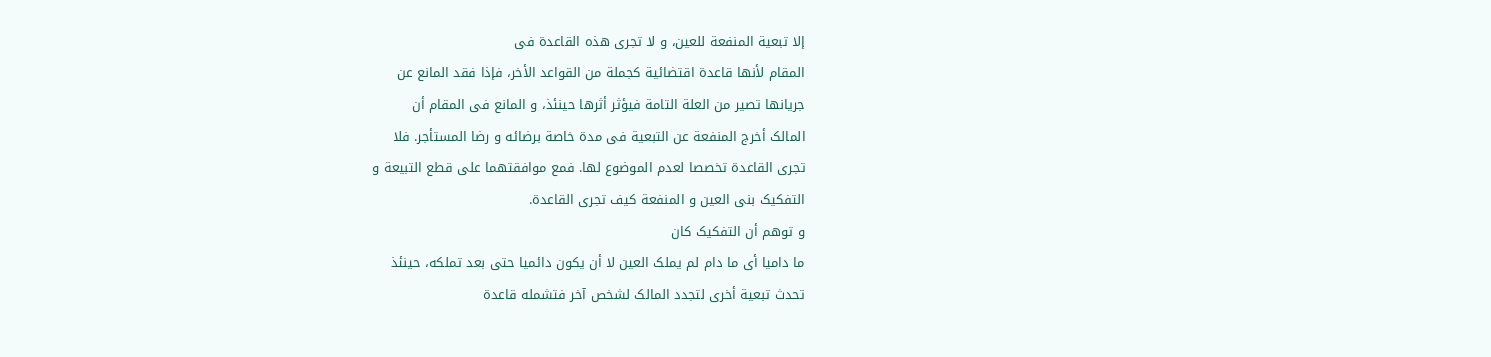إلا تبعیة المنفعة للعین، و لا تجری هذه القاعدة فی
المقام لأنها قاعدة اقتضائیة کجملة من القواعد الأخر، فإذا فقد المانع عن
جریانها تصیر من العلة التامة فیؤثر أثرها حینئذ، و المانع فی المقام أن
المالک أخرج المنفعة عن التبعیة فی مدة خاصة برضائه و رضا المستأجر. فلا
تجری القاعدة تخصصا لعدم الموضوع لها. فمع موافقتهما علی قطع التبیعة و
التفکیک بنی العین و المنفعة کیف تجری القاعدة.
و توهم أن التفکیک کان
ما دامیا أی ما دام لم یملک العین لا أن یکون دائمیا حتی بعد تملکه، حینئذ
تحدث تبعیة أخری لتجدد المالک لشخص آخر فتشمله قاعدة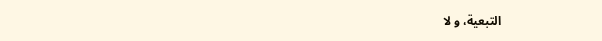التبعیة، و لا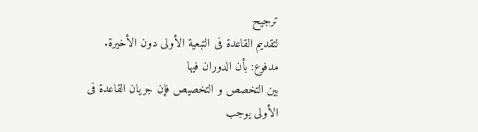ترجیح
لتقدیم القاعدة فی التبعیة الأولی دون الأخیرة.
مدفوع: بأن الدوران فیها
بین التخصص و التخصیص فإن جریان القاعدة فی الأولی یوجب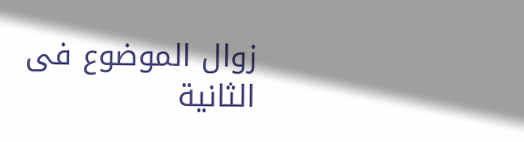زوال الموضوع فی
الثانیة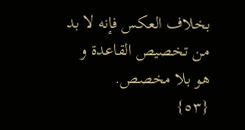بخلاف العکس فإنه لا بد من تخصیص القاعدة و هو بلا مخصص.
{٥٣}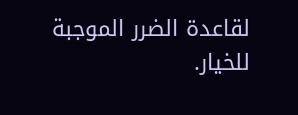لقاعدة الضرر الموجبة للخیار.